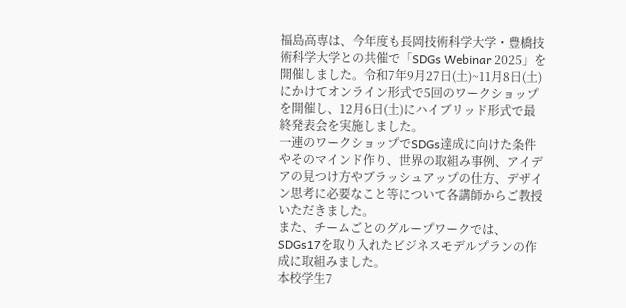福島高専は、今年度も長岡技術科学大学・豊橋技術科学大学との共催で「SDGs Webinar 2025」を開催しました。令和7年9月27日(土)~11月8日(土)にかけてオンライン形式で5回のワークショップを開催し、12月6日(土)にハイブリッド形式で最終発表会を実施しました。
一連のワークショップでSDGs達成に向けた条件やそのマインド作り、世界の取組み事例、アイデアの見つけ方やブラッシュアップの仕方、デザイン思考に必要なこと等について各講師からご教授いただきました。
また、チームごとのグループワークでは、SDGs17を取り入れたビジネスモデルプランの作成に取組みました。
本校学生7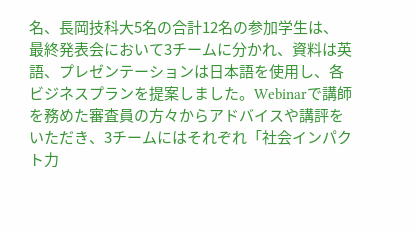名、長岡技科大5名の合計12名の参加学生は、最終発表会において3チームに分かれ、資料は英語、プレゼンテーションは日本語を使用し、各ビジネスプランを提案しました。Webinarで講師を務めた審査員の方々からアドバイスや講評をいただき、3チームにはそれぞれ「社会インパクト力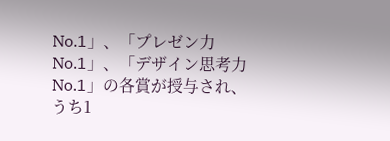No.1」、「プレゼン力 No.1」、「デザイン思考力 No.1」の各賞が授与され、うち1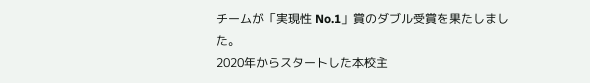チームが「実現性 No.1」賞のダブル受賞を果たしました。
2020年からスタートした本校主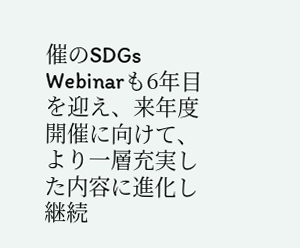催のSDGs Webinarも6年目を迎え、来年度開催に向けて、より一層充実した内容に進化し継続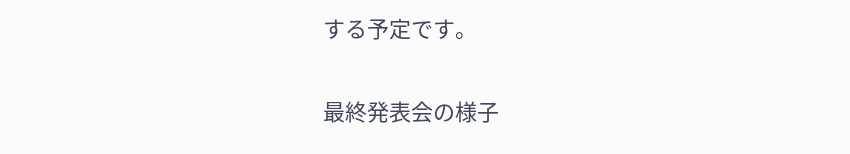する予定です。

最終発表会の様子